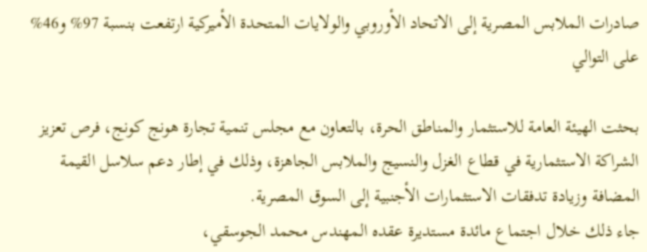صادرات الملابس المصرية إلى الاتحاد الأوروبي والولايات المتحدة الأميركية ارتفعت بنسبة 97% و46% على التوالي

بحثت الهيئة العامة للاستثمار والمناطق الحرة، بالتعاون مع مجلس تنمية تجارة هونج كونج، فرص تعزيز الشراكة الاستثمارية في قطاع الغزل والنسيج والملابس الجاهزة، وذلك في إطار دعم سلاسل القيمة المضافة وزيادة تدفقات الاستثمارات الأجنبية إلى السوق المصرية.
جاء ذلك خلال اجتماع مائدة مستديرة عقده المهندس محمد الجوسقي،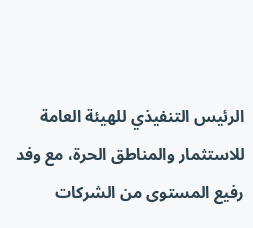الرئيس التنفيذي للهيئة العامة للاستثمار والمناطق الحرة، مع وفد رفيع المستوى من الشركات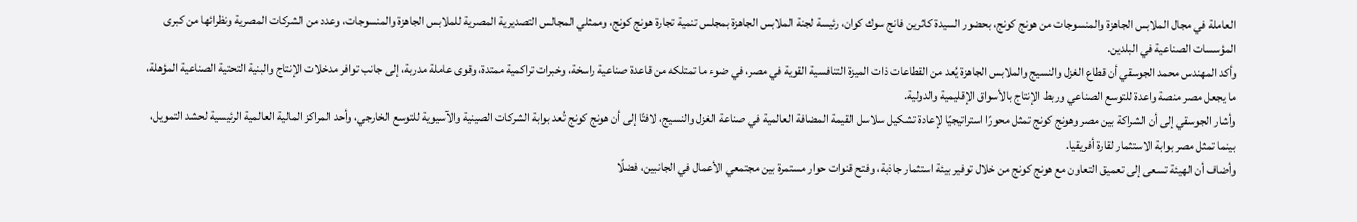العاملة في مجال الملابس الجاهزة والمنسوجات من هونج كونج، بحضور السيدة كاثرين فانج سوك كوان، رئيسة لجنة الملابس الجاهزة بمجلس تنمية تجارة هونج كونج، وممثلي المجالس التصديرية المصرية للملابس الجاهزة والمنسوجات، وعدد من الشركات المصرية ونظرائها من كبرى المؤسسات الصناعية في البلدين.
وأكد المهندس محمد الجوسقي أن قطاع الغزل والنسيج والملابس الجاهزة يُعد من القطاعات ذات الميزة التنافسية القوية في مصر، في ضوء ما تمتلكه من قاعدة صناعية راسخة، وخبرات تراكمية ممتدة، وقوى عاملة مدربة، إلى جانب توافر مدخلات الإنتاج والبنية التحتية الصناعية المؤهلة، ما يجعل مصر منصة واعدة للتوسع الصناعي وربط الإنتاج بالأسواق الإقليمية والدولية.
وأشار الجوسقي إلى أن الشراكة بين مصر وهونج كونج تمثل محورًا استراتيجيًا لإعادة تشكيل سلاسل القيمة المضافة العالمية في صناعة الغزل والنسيج، لافتًا إلى أن هونج كونج تُعد بوابة الشركات الصينية والآسيوية للتوسع الخارجي، وأحد المراكز المالية العالمية الرئيسية لحشد التمويل، بينما تمثل مصر بوابة الاستثمار لقارة أفريقيا.
وأضاف أن الهيئة تسعى إلى تعميق التعاون مع هونج كونج من خلال توفير بيئة استثمار جاذبة، وفتح قنوات حوار مستمرة بين مجتمعي الأعمال في الجانبين، فضلًا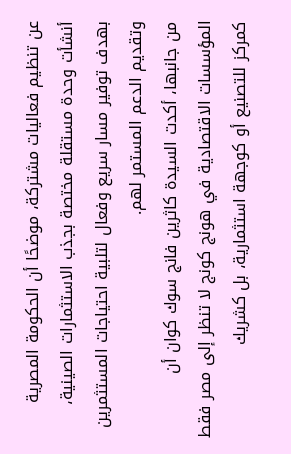عن تنظيم فعاليات مشتركة، موضحًا أن الحكومة المصرية أنشأت وحدة مستقلة مختصة بجذب الاستثمارات الصينية، بهدف توفير مسار سريع وفعال لتلبية احتياجات المستثمرين وتقديم الدعم المستمر لهم.
من جانبها، أكدت السيدة كاثرين فانج سوك كوان أن المؤسسات الاقتصادية في هونج كونج لا تنظر إلى مصر فقط كمركز للتصنيع أو كوجهة استثمارية، بل كشريك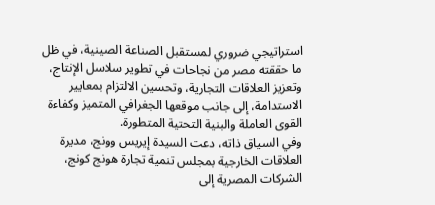استراتيجي ضروري لمستقبل الصناعة الصينية، في ظل ما حققته مصر من نجاحات في تطوير سلاسل الإنتاج، وتعزيز العلاقات التجارية، وتحسين الالتزام بمعايير الاستدامة، إلى جانب موقعها الجغرافي المتميز وكفاءة القوى العاملة والبنية التحتية المتطورة.
وفي السياق ذاته، دعت السيدة إيريس وونج، مديرة العلاقات الخارجية بمجلس تنمية تجارة هونج كونج، الشركات المصرية إلى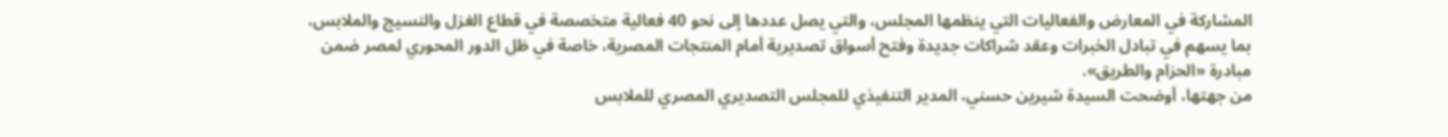المشاركة في المعارض والفعاليات التي ينظمها المجلس، والتي يصل عددها إلى نحو 40 فعالية متخصصة في قطاع الغزل والنسيج والملابس، بما يسهم في تبادل الخبرات وعقد شراكات جديدة وفتح أسواق تصديرية أمام المنتجات المصرية، خاصة في ظل الدور المحوري لمصر ضمن مبادرة «الحزام والطريق».
من جهتها، أوضحت السيدة شيرين حسني، المدير التنفيذي للمجلس التصديري المصري للملابس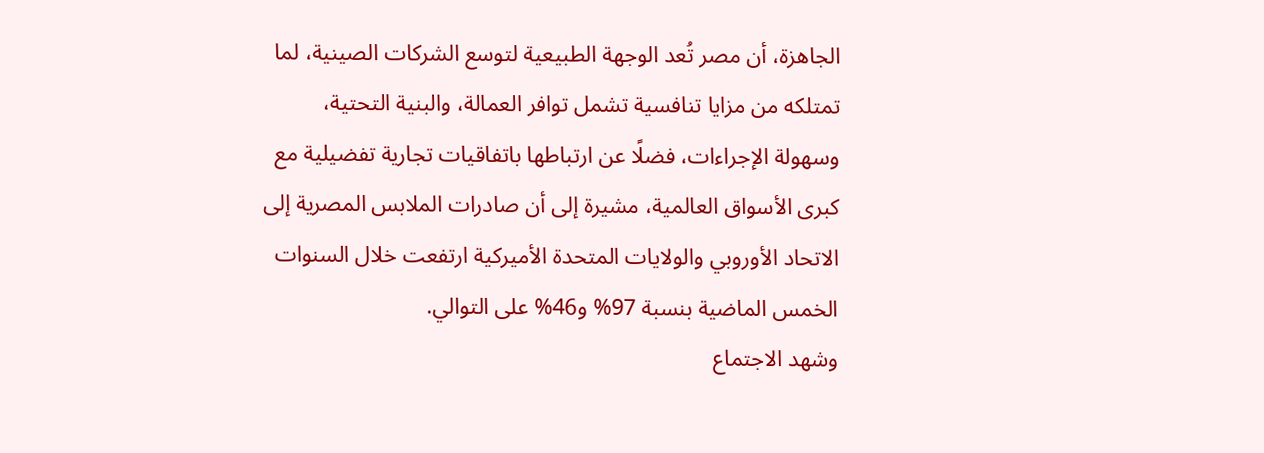الجاهزة، أن مصر تُعد الوجهة الطبيعية لتوسع الشركات الصينية، لما تمتلكه من مزايا تنافسية تشمل توافر العمالة، والبنية التحتية، وسهولة الإجراءات، فضلًا عن ارتباطها باتفاقيات تجارية تفضيلية مع كبرى الأسواق العالمية، مشيرة إلى أن صادرات الملابس المصرية إلى الاتحاد الأوروبي والولايات المتحدة الأميركية ارتفعت خلال السنوات الخمس الماضية بنسبة 97% و46% على التوالي.
وشهد الاجتماع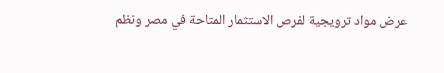عرض مواد ترويجية لفرص الاستثمار المتاحة في مصر ونظم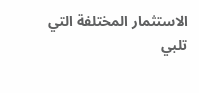الاستثمار المختلفة التي تلبي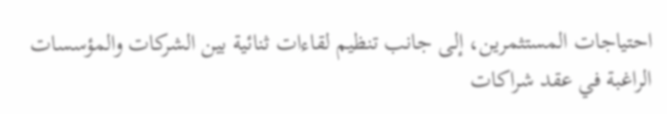احتياجات المستثمرين، إلى جانب تنظيم لقاءات ثنائية بين الشركات والمؤسسات الراغبة في عقد شراكات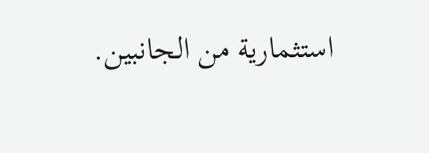استثمارية من الجانبين.